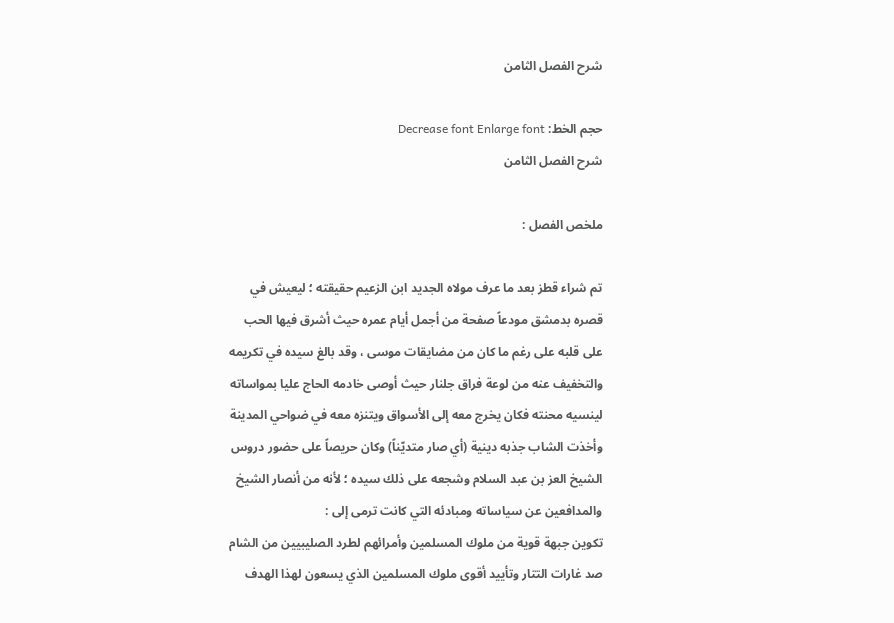شرح الفصل الثامن

حجم الخط: Decrease font Enlarge font
شرح الفصل الثامن

ملخص الفصل :

تم شراء قطز بعد ما عرف مولاه الجديد ابن الزعيم حقيقته ؛ ليعيش في قصره بدمشق مودعاً صفحة من أجمل أيام عمره حيث أشرق فيها الحب على قلبه على رغم ما كان من مضايقات موسى ، وقد بالغ سيده في تكريمه والتخفيف عنه من لوعة فراق جلنار حيث أوصى خادمه الحاج عليا بمواساته لينسيه محنته فكان يخرج معه إلى الأسواق ويتنزه معه في ضواحي المدينة وأخذت الشاب جذبه دينية (أي صار متديّناً) وكان حريصاً على حضور دروس الشيخ العز بن عبد السلام وشجعه على ذلك سيده ؛ لأنه من أنصار الشيخ والمدافعين عن سياساته ومبادئه التي كانت ترمى إلى :
تكوين جبهة قوية من ملوك المسلمين وأمرائهم لطرد الصليبيين من الشام
صد غارات التتار وتأييد أقوى ملوك المسلمين الذي يسعون لهذا الهدف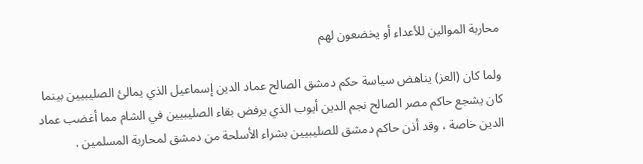محاربة الموالين للأعداء أو يخضعون لهم

ولما كان (العز) يناهض سياسة حكم دمشق الصالح عماد الدين إسماعيل الذي يمالئ الصليبيين بينما كان يشجع حاكم مصر الصالح نجم الدين أيوب الذي يرفض بقاء الصليبيين في الشام مما أغضب عماد الدين خاصة ، وقد أذن حاكم دمشق للصليبيين بشراء الأسلحة من دمشق لمحاربة المسلمين .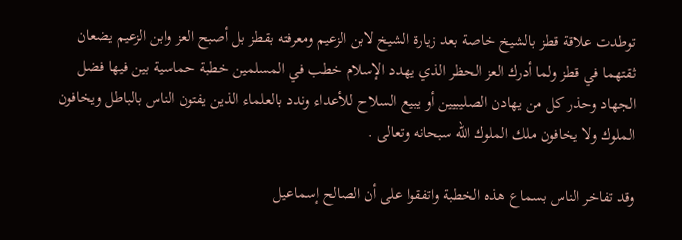توطدت علاقة قطز بالشيخ خاصة بعد زيارة الشيخ لابن الزعيم ومعرفته بقطز بل أصبح العز وابن الزعيم يضعان ثقتهما في قطز ولما أدرك العز الحظر الذي يهدد الإسلام خطب في المسلمين خطبة حماسية بين فيها فضل الجهاد وحذر كل من يهادن الصليبيين أو يبيع السلاح للأعداء وندد بالعلماء الذين يفتون الناس بالباطل ويخافون الملوك ولا يخافون ملك الملوك الله سبحانه وتعالى .

وقد تفاخر الناس بسماع هذه الخطبة واتفقوا على أن الصالح إسماعيل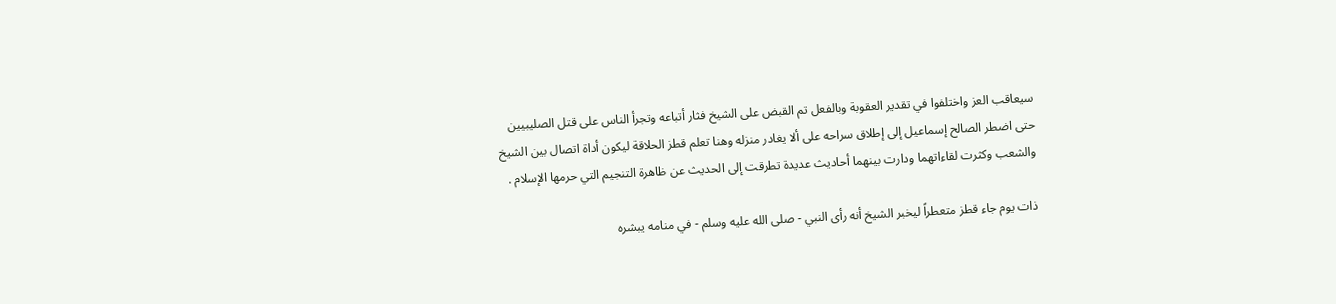سيعاقب العز واختلفوا في تقدير العقوبة وبالفعل تم القبض على الشيخ فثار أتباعه وتجرأ الناس على قتل الصليبيين حتى اضطر الصالح إسماعيل إلى إطلاق سراحه على ألا يغادر منزله وهنا تعلم قطز الحلاقة ليكون أداة اتصال بين الشيخ والشعب وكثرت لقاءاتهما ودارت بينهما أحاديث عديدة تطرقت إلى الحديث عن ظاهرة التنجيم التي حرمها الإسلام .

ذات يوم جاء قطز متعطراً ليخبر الشيخ أنه رأى النبي - صلى الله عليه وسلم - في منامه يبشره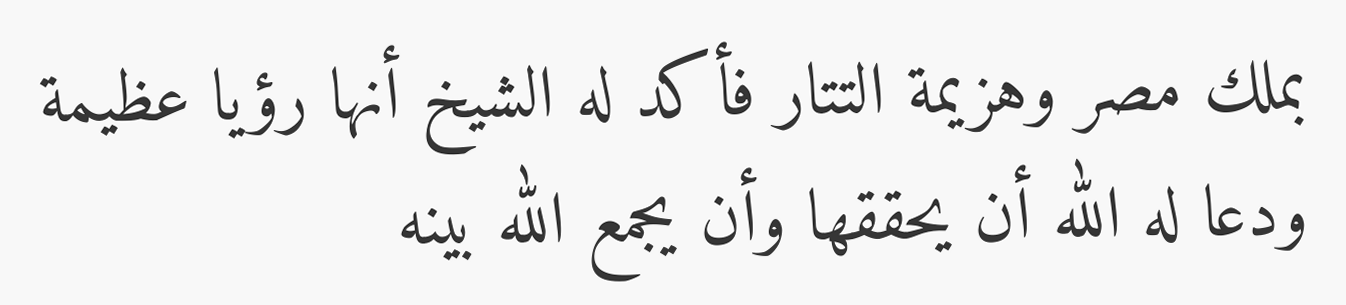بملك مصر وهزيمة التتار فأكد له الشيخ أنها رؤيا عظيمة ودعا له الله أن يحققها وأن يجمع الله بينه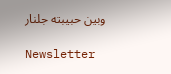وبين حبيبته جلنار

Newsletter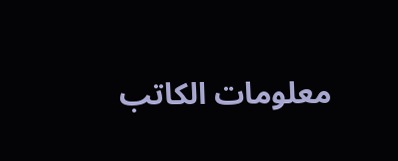معلومات الكاتب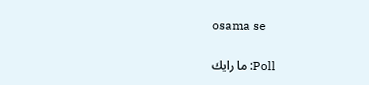osama se

Poll: ما رايك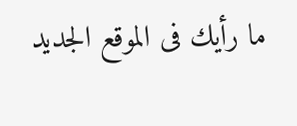ما رأيك فى الموقع الجديد